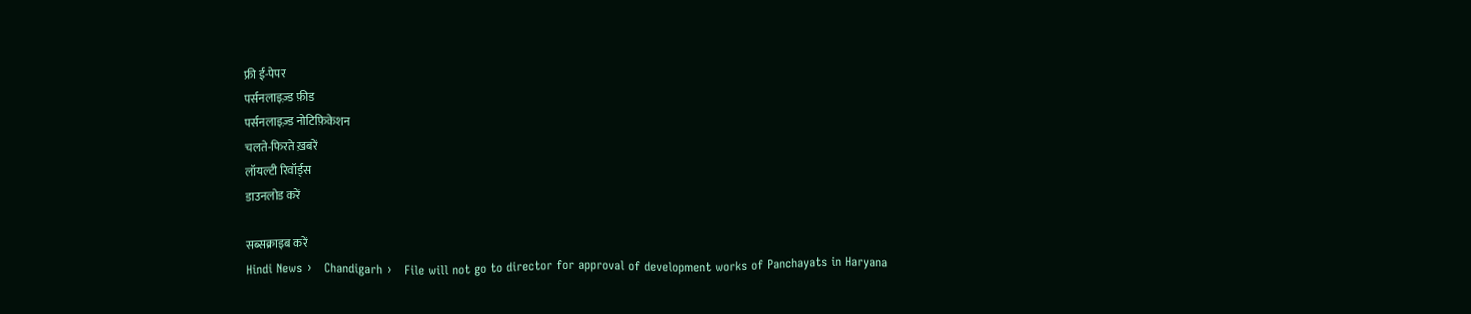फ्री ई-पेपर
पर्सनलाइज़्ड फ़ीड
पर्सनलाइज़्ड नोटिफ़िकेशन
चलते-फिरते ख़बरें
लॉयल्टी रिवॉर्ड्स
डाउनलोड करें

सब्सक्राइब करें
Hindi News ›   Chandigarh ›   File will not go to director for approval of development works of Panchayats in Haryana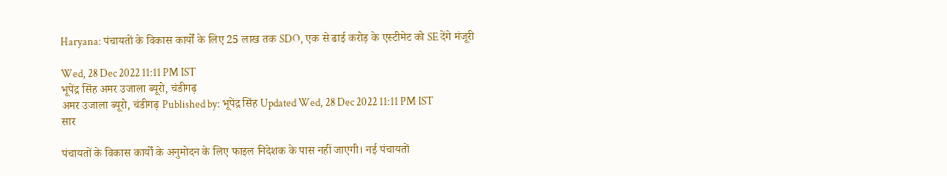Haryana: पंचायतों के विकास कार्यों के लिए 25 लाख तक SDO, एक से ढाई करोड़ के एस्टीमेट को SE देंगे मंजूरी

Wed, 28 Dec 2022 11:11 PM IST
भूपेंद्र सिंह अमर उजाला ब्यूरो, चंडीगढ़
अमर उजाला ब्यूरो, चंडीगढ़ Published by: भूपेंद्र सिंह Updated Wed, 28 Dec 2022 11:11 PM IST
सार

पंचायतों के विकास कार्यों के अनुमोदन के लिए फाइल निदेशक के पास नहीं जाएगी। नई पंचायतों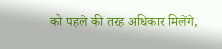को पहले की तरह अधिकार मिलेंगे,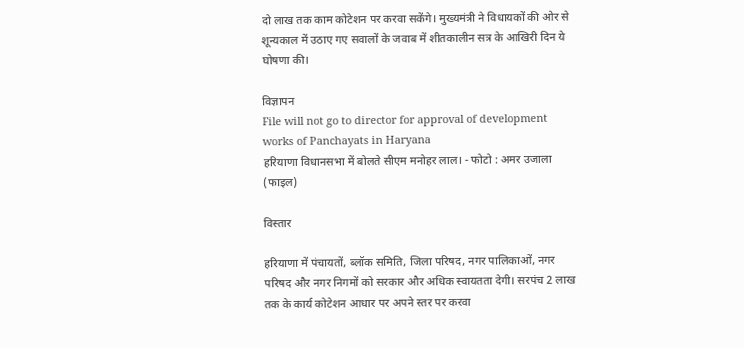दो लाख तक काम कोटेशन पर करवा सकेंगे। मुख्यमंत्री ने विधायकों की ओर से शून्यकाल में उठाए गए सवालों के जवाब में शीतकालीन सत्र के आखिरी दिन ये घोषणा की।

विज्ञापन
File will not go to director for approval of development works of Panchayats in Haryana
हरियाणा विधानसभा में बोलते सीएम मनोहर लाल। - फोटो : अमर उजाला (फाइल)

विस्तार

हरियाणा में पंचायतों, ब्लॉक समिति, जिला परिषद, नगर पालिकाओं, नगर परिषद और नगर निगमों को सरकार और अधिक स्वायतता देगी। सरपंच 2 लाख तक के कार्य कोटेशन आधार पर अपने स्तर पर करवा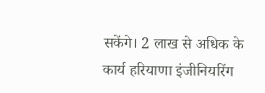सकेंगे। 2 लाख से अधिक के कार्य हरियाणा इंजीनियरिंग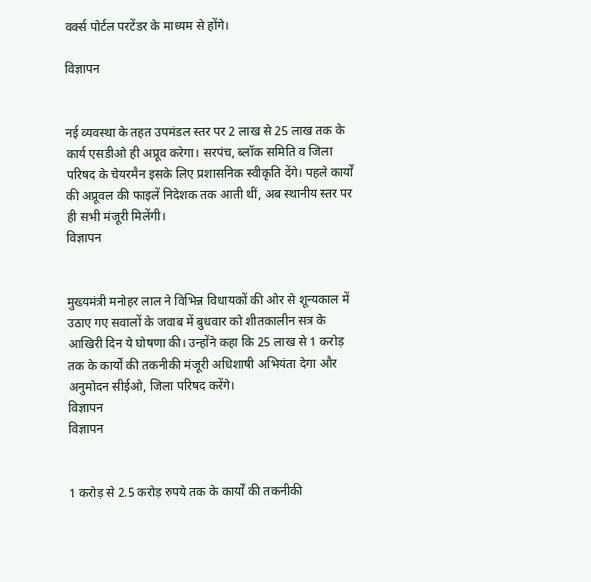वर्क्स पोर्टल परटेंडर के माध्यम से होंगे।

विज्ञापन


नई व्यवस्था के तहत उपमंडल स्तर पर 2 लाख से 25 लाख तक के कार्य एसडीओ ही अप्रूव करेगा। सरपंच, ब्लॉक समिति व जिला परिषद के चेयरमैन इसके लिए प्रशासनिक स्वीकृति देंगे। पहले कार्यों की अप्रूवल की फाइलें निदेशक तक आती थीं, अब स्थानीय स्तर पर ही सभी मंजूरी मिलेंगी।
विज्ञापन


मुख्यमंत्री मनोहर लाल ने विभिन्न विधायकों की ओर से शून्यकाल में उठाए गए सवालों के जवाब में बुधवार को शीतकालीन सत्र के आखिरी दिन ये घोषणा की। उन्होंने कहा कि 25 लाख से 1 करोड़ तक के कार्यों की तकनीकी मंजूरी अधिशाषी अभियंता देगा और अनुमोदन सीईओ, जिला परिषद करेंगे।
विज्ञापन
विज्ञापन


1 करोड़ से 2.5 करोड़ रुपये तक के कार्यों की तकनीकी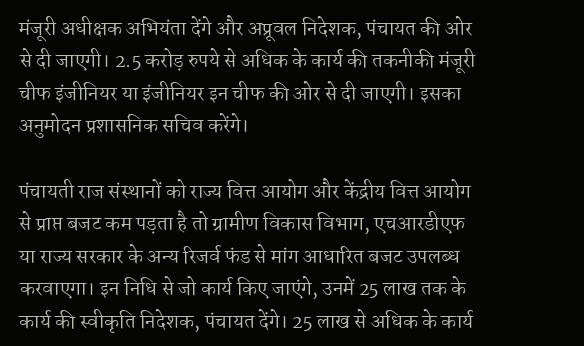मंजूरी अधीक्षक अभियंता देंगे और अप्रूवल निदेशक, पंचायत की ओर से दी जाएगी। 2.5 करोड़ रुपये से अधिक के कार्य की तकनीकी मंजूरी चीफ इंजीनियर या इंजीनियर इन चीफ की ओर से दी जाएगी। इसका अनुमोदन प्रशासनिक सचिव करेंगे।

पंचायती राज संस्थानों को राज्य वित्त आयोग और केंद्रीय वित्त आयोग से प्राप्त बजट कम पड़ता है तो ग्रामीण विकास विभाग, एचआरडीएफ या राज्य सरकार के अन्य रिजर्व फंड से मांग आधारित बजट उपलब्ध करवाएगा। इन निधि से जो कार्य किए जाएंगे, उनमें 25 लाख तक के कार्य की स्वीकृति निदेशक, पंचायत देंगे। 25 लाख से अधिक के कार्य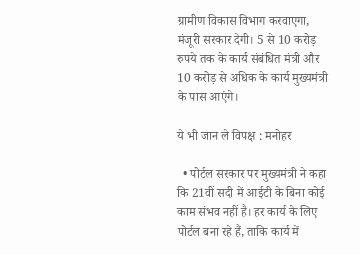ग्रामीण विकास विभाग करवाएगा, मंजूरी सरकार देगी। 5 से 10 करोड़ रुपये तक के कार्य संबंधित मंत्री और 10 करोड़ से अधिक के कार्य मुख्यमंत्री के पास आएंगे।

ये भी जान ले विपक्ष : मनोहर

  • पोर्टल सरकार पर मुख्यमंत्री ने कहा कि 21वीं सदी में आईटी के बिना कोई काम संभव नहीं है। हर कार्य के लिए पोर्टल बना रहे हैं, ताकि कार्य में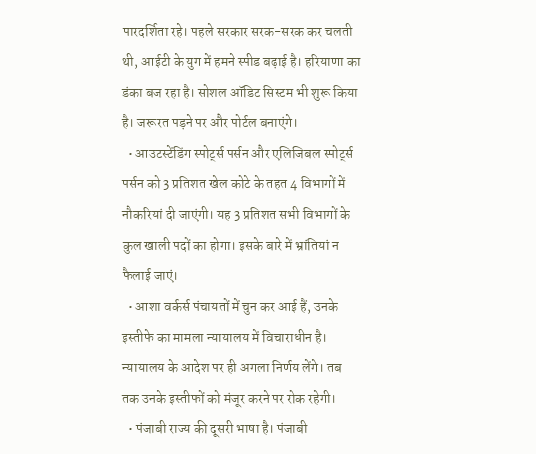पारदर्शिता रहे। पहले सरकार सरक-सरक कर चलती थी, आईटी के युग में हमने स्पीड बढ़ाई है। हरियाणा का डंका बज रहा है। सोशल ऑडिट सिस्टम भी शुरू किया है। जरूरत पड़ने पर और पोर्टल बनाएंगे।
  • आउटस्टेंडिंग स्पोर्ट्स पर्सन और एलिजिबल स्पोर्ट्स पर्सन को 3 प्रतिशत खेल कोटे के तहत 4 विभागों में नौकरियां दी जाएंगी। यह 3 प्रतिशत सभी विभागों के कुल खाली पदों का होगा। इसके बारे में भ्रांतियां न फैलाई जाएं।
  • आशा वर्कर्स पंचायतों में चुन कर आई हैं, उनके इस्तीफे का मामला न्यायालय में विचाराधीन है। न्यायालय के आदेश पर ही अगला निर्णय लेंगे। तब तक उनके इस्तीफों को मंजूर करने पर रोक रहेगी।
  • पंजाबी राज्य की दूसरी भाषा है। पंजाबी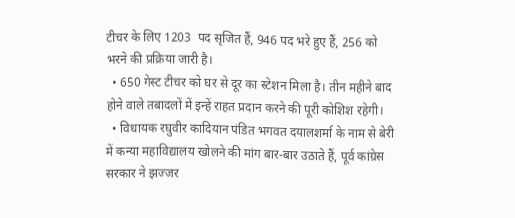टीचर के लिए 1203  पद सृजित हैं, 946 पद भरे हुए हैं, 256 को भरने की प्रक्रिया जारी है।
  • 650 गेस्ट टीचर को घर से दूर का स्टेशन मिला है। तीन महीने बाद होने वाले तबादलों में इन्हें राहत प्रदान करने की पूरी कोशिश रहेगी।
  • विधायक रघुवीर कादियान पंडित भगवत दयालशर्मा के नाम से बेरी में कन्या महाविद्यालय खोलने की मांग बार-बार उठाते हैं, पूर्व कांग्रेस सरकार ने झज्जर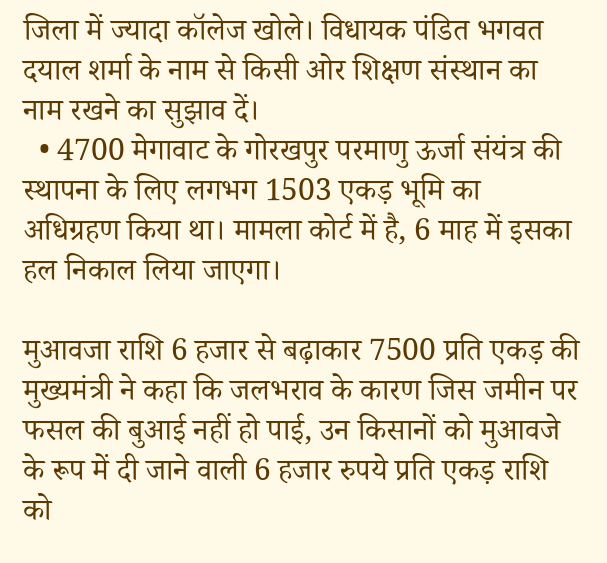जिला में ज्यादा कॉलेज खोले। विधायक पंडित भगवत दयाल शर्मा के नाम से किसी ओर शिक्षण संस्थान का नाम रखने का सुझाव दें।
  • 4700 मेगावाट के गोरखपुर परमाणु ऊर्जा संयंत्र की स्थापना के लिए लगभग 1503 एकड़ भूमि का अधिग्रहण किया था। मामला कोर्ट में है, 6 माह में इसका हल निकाल लिया जाएगा।

मुआवजा राशि 6 हजार से बढ़ाकार 7500 प्रति एकड़ की
मुख्यमंत्री ने कहा कि जलभराव के कारण जिस जमीन पर फसल की बुआई नहीं हो पाई, उन किसानों को मुआवजे के रूप में दी जाने वाली 6 हजार रुपये प्रति एकड़ राशि को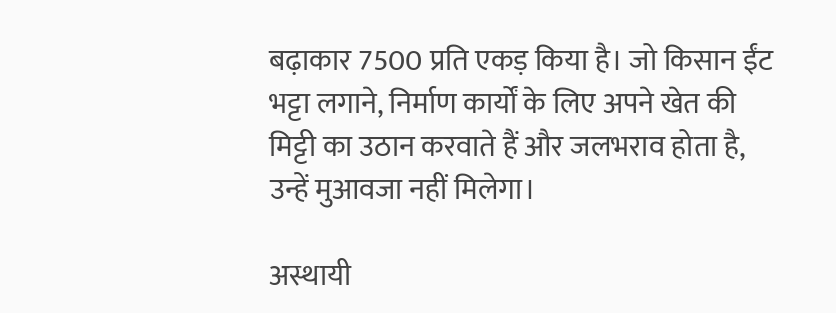बढ़ाकार 7500 प्रति एकड़ किया है। जो किसान ईंट भट्टा लगाने, निर्माण कार्यों के लिए अपने खेत की मिट्टी का उठान करवाते हैं और जलभराव होता है, उन्हें मुआवजा नहीं मिलेगा।

अस्थायी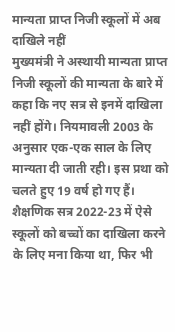मान्यता प्राप्त निजी स्कूलों में अब दाखिले नहीं
मुख्यमंत्री ने अस्थायी मान्यता प्राप्त निजी स्कूलों की मान्यता के बारे में कहा कि नए सत्र से इनमें दाखिला नहीं होंगे। नियमावली 2003 के अनुसार एक-एक साल के लिए मान्यता दी जाती रही। इस प्रथा को चलते हुए 19 वर्ष हो गए हैं। शैक्षणिक सत्र 2022-23 में ऐसे स्कूलों को बच्चों का दाखिला करने के लिए मना किया था, फिर भी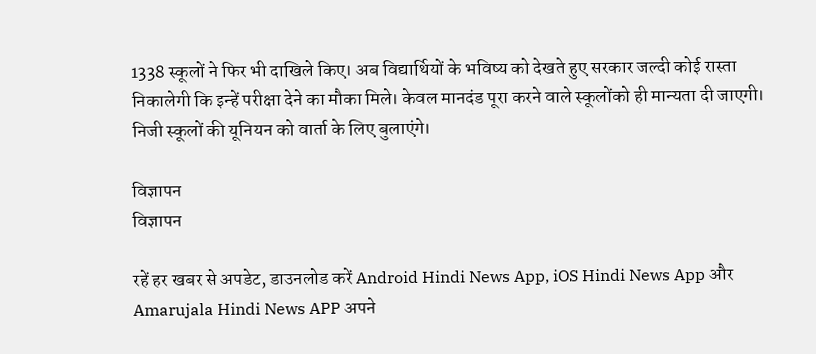1338 स्कूलों ने फिर भी दाखिले किए। अब विद्यार्थियों के भविष्य को देखते हुए सरकार जल्दी कोई रास्ता निकालेगी कि इन्हें परीक्षा देने का मौका मिले। केवल मानदंड पूरा करने वाले स्कूलोंको ही मान्यता दी जाएगी। निजी स्कूलों की यूनियन को वार्ता के लिए बुलाएंगे।

विज्ञापन
विज्ञापन

रहें हर खबर से अपडेट, डाउनलोड करें Android Hindi News App, iOS Hindi News App और Amarujala Hindi News APP अपने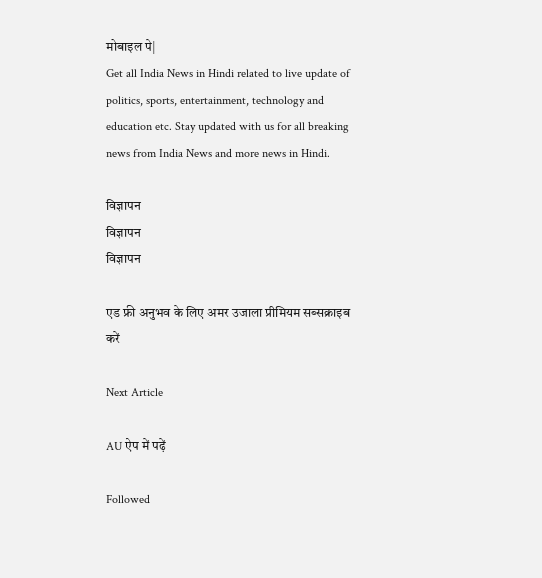मोबाइल पे|
Get all India News in Hindi related to live update of politics, sports, entertainment, technology and education etc. Stay updated with us for all breaking news from India News and more news in Hindi.

विज्ञापन
विज्ञापन
विज्ञापन

एड फ्री अनुभव के लिए अमर उजाला प्रीमियम सब्सक्राइब करें

Next Article

AU ऐप में पढ़ें

Followed